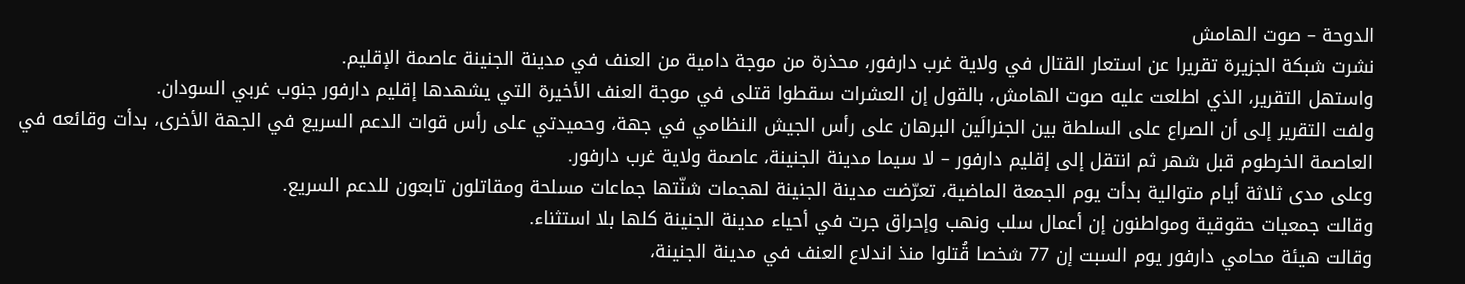الدوحة – صوت الهامش
نشرت شبكة الجزيرة تقريرا عن استعار القتال في ولاية غرب دارفور، محذرة من موجة دامية من العنف في مدينة الجنينة عاصمة الإقليم.
واستهل التقرير، الذي اطلعت عليه صوت الهامش، بالقول إن العشرات سقطوا قتلى في موجة العنف الأخيرة التي يشهدها إقليم دارفور جنوب غربي السودان.
ولفت التقرير إلى أن الصراع على السلطة بين الجنرالَين البرهان على رأس الجيش النظامي في جهة، وحميدتي على رأس قوات الدعم السريع في الجهة الأخرى، بدأت وقائعه في العاصمة الخرطوم قبل شهر ثم انتقل إلى إقليم دارفور – لا سيما مدينة الجنينة، عاصمة ولاية غرب دارفور.
وعلى مدى ثلاثة أيام متوالية بدأت يوم الجمعة الماضية، تعرّضت مدينة الجنينة لهجمات شنّتها جماعات مسلحة ومقاتلون تابعون للدعم السريع.
وقالت جمعيات حقوقية ومواطنون إن أعمال سلب ونهب وإحراق جرت في أحياء مدينة الجنينة كلها بلا استثناء.
وقالت هيئة محامي دارفور يوم السبت إن 77 شخصا قُتلوا منذ اندلاع العنف في مدينة الجنينة،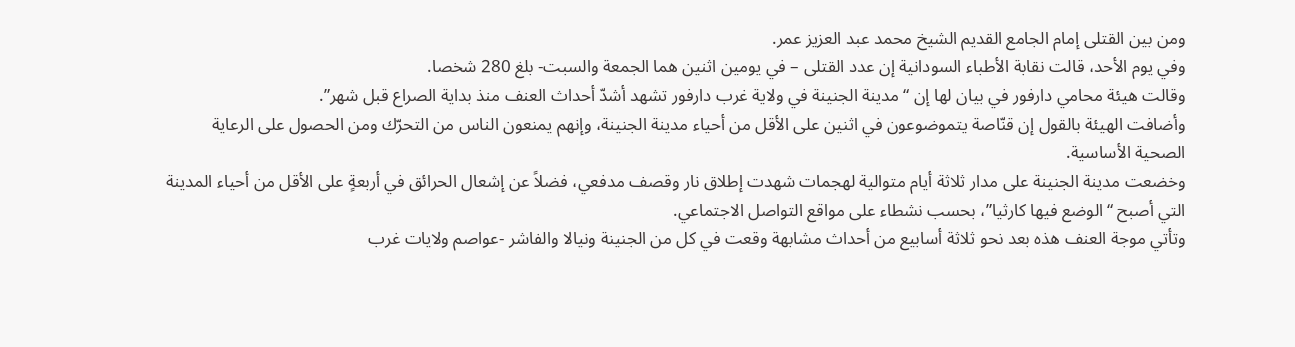ومن بين القتلى إمام الجامع القديم الشيخ محمد عبد العزيز عمر.
وفي يوم الأحد، قالت نقابة الأطباء السودانية إن عدد القتلى – في يومين اثنين هما الجمعة والسبت- بلغ 280 شخصا.
وقالت هيئة محامي دارفور في بيان لها إن “مدينة الجنينة في ولاية غرب دارفور تشهد أشدّ أحداث العنف منذ بداية الصراع قبل شهر”.
وأضافت الهيئة بالقول إن قنّاصة يتموضوعون في اثنين على الأقل من أحياء مدينة الجنينة، وإنهم يمنعون الناس من التحرّك ومن الحصول على الرعاية الصحية الأساسية.
وخضعت مدينة الجنينة على مدار ثلاثة أيام متوالية لهجمات شهدت إطلاق نار وقصف مدفعي، فضلاً عن إشعال الحرائق في أربعةٍ على الأقل من أحياء المدينة التي أصبح “الوضع فيها كارثيا”، بحسب نشطاء على مواقع التواصل الاجتماعي.
وتأتي موجة العنف هذه بعد نحو ثلاثة أسابيع من أحداث مشابهة وقعت في كل من الجنينة ونيالا والفاشر -عواصم ولايات غرب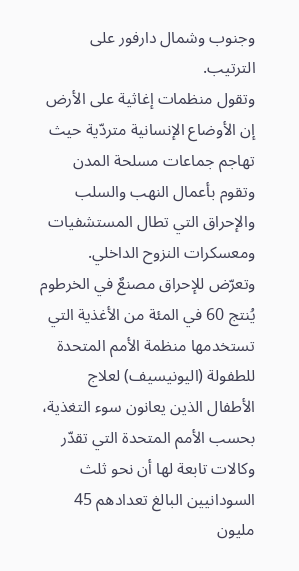وجنوب وشمال دارفور على الترتيب.
وتقول منظمات إغاثية على الأرض إن الأوضاع الإنسانية متردّية حيث تهاجم جماعات مسلحة المدن وتقوم بأعمال النهب والسلب والإحراق التي تطال المستشفيات ومعسكرات النزوح الداخلي.
وتعرّض للإحراق مصنعٌ في الخرطوم يُنتج 60 في المئة من الأغذية التي تستخدمها منظمة الأمم المتحدة للطفولة (اليونيسيف) لعلاج الأطفال الذين يعانون سوء التغذية، بحسب الأمم المتحدة التي تقدّر وكالات تابعة لها أن نحو ثلث السودانيين البالغ تعدادهم 45 مليون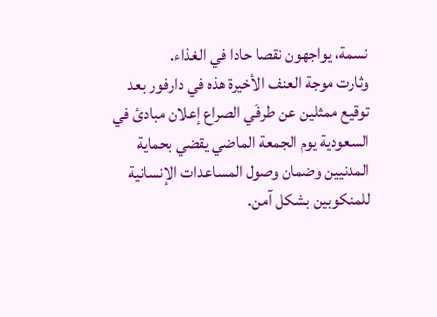نسمة، يواجهون نقصا حادا في الغذاء.
وثارت موجة العنف الأخيرة هذه في دارفور بعد توقيع ممثلين عن طرفَي الصراع إعلان مبادئ في السعودية يوم الجمعة الماضي يقضي بحماية المدنيين وضمان وصول المساعدات الإنسانية للمنكوبين بشكل آمن.